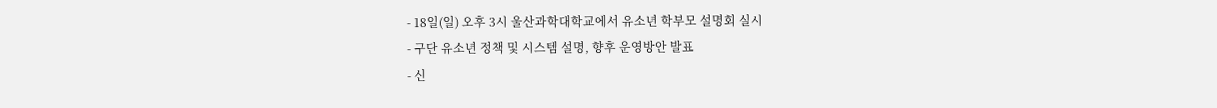- 18일(일) 오후 3시 울산과학대학교에서 유소년 학부모 설명회 실시
- 구단 유소년 정책 및 시스템 설명, 향후 운영방안 발표
- 신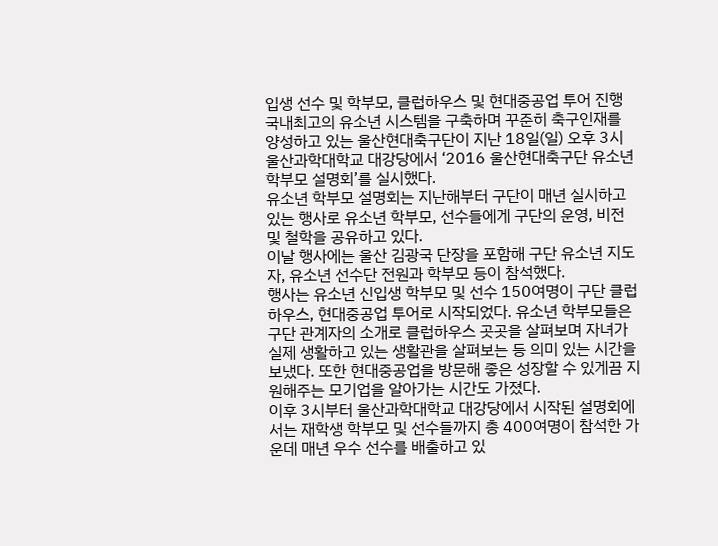입생 선수 및 학부모, 클럽하우스 및 현대중공업 투어 진행
국내최고의 유소년 시스템을 구축하며 꾸준히 축구인재를 양성하고 있는 울산현대축구단이 지난 18일(일) 오후 3시 울산과학대학교 대강당에서 ‘2016 울산현대축구단 유소년 학부모 설명회’를 실시했다.
유소년 학부모 설명회는 지난해부터 구단이 매년 실시하고 있는 행사로 유소년 학부모, 선수들에게 구단의 운영, 비전 및 철학을 공유하고 있다.
이날 행사에는 울산 김광국 단장을 포함해 구단 유소년 지도자, 유소년 선수단 전원과 학부모 등이 참석했다.
행사는 유소년 신입생 학부모 및 선수 150여명이 구단 클럽하우스, 현대중공업 투어로 시작되었다. 유소년 학부모들은 구단 관계자의 소개로 클럽하우스 곳곳을 살펴보며 자녀가 실제 생활하고 있는 생활관을 살펴보는 등 의미 있는 시간을 보냈다. 또한 현대중공업을 방문해 좋은 성장할 수 있게끔 지원해주는 모기업을 알아가는 시간도 가졌다.
이후 3시부터 울산과학대학교 대강당에서 시작된 설명회에서는 재학생 학부모 및 선수들까지 총 400여명이 참석한 가운데 매년 우수 선수를 배출하고 있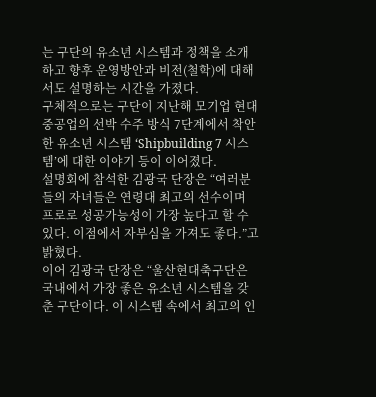는 구단의 유소년 시스템과 정책을 소개하고 향후 운영방안과 비전(철학)에 대해서도 설명하는 시간을 가졌다.
구체적으로는 구단이 지난해 모기업 현대중공업의 선박 수주 방식 7단계에서 착안한 유소년 시스템 ‘Shipbuilding 7 시스템’에 대한 이야기 등이 이어졌다.
설명회에 참석한 김광국 단장은 “여러분들의 자녀들은 연령대 최고의 선수이며 프로로 성공가능성이 가장 높다고 할 수 있다. 이점에서 자부심을 가져도 좋다.”고 밝혔다.
이어 김광국 단장은 “울산현대축구단은 국내에서 가장 좋은 유소년 시스템을 갖춘 구단이다. 이 시스템 속에서 최고의 인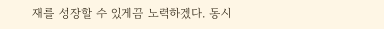재를 성장할 수 있게끔 노력하겠다. 동시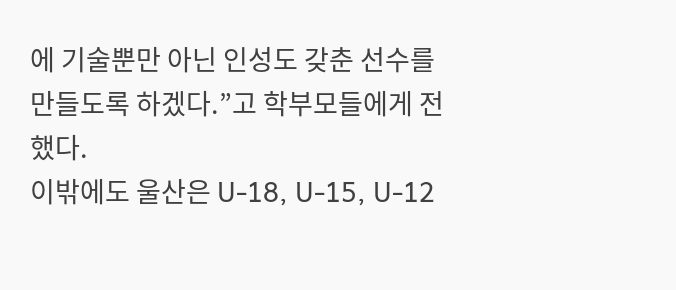에 기술뿐만 아닌 인성도 갖춘 선수를 만들도록 하겠다.”고 학부모들에게 전했다.
이밖에도 울산은 U-18, U-15, U-12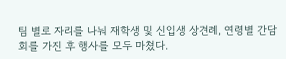팀 별로 자리를 나눠 재학생 및 신입생 상견례, 연령별 간담회를 가진 후 행사를 모두 마쳤다.